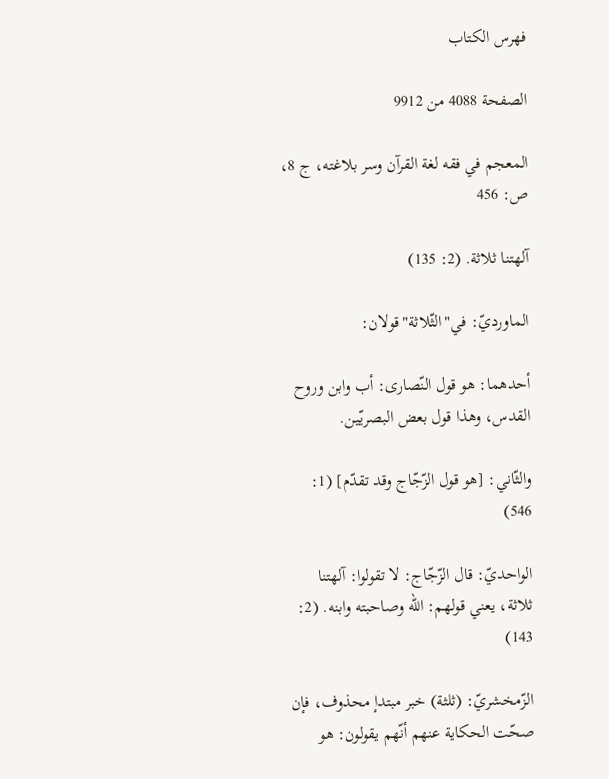فهرس الكتاب

الصفحة 4088 من 9912

المعجم في فقه لغة القرآن وسر بلاغته، ج 8، ص: 456

آلهتنا ثلاثة. (2: 135)

الماورديّ: في"الثّلاثة"قولان:

أحدهما: هو قول النّصارى: أب وابن وروح القدس، وهذا قول بعض البصريّين.

والثّاني: [هو قول الزّجّاج وقد تقدّم] (1: 546)

الواحديّ: قال الزّجّاج: لا تقولوا: آلهتنا ثلاثة، يعني قولهم: اللّه وصاحبته وابنه. (2: 143)

الزّمخشريّ: (ثلثة) خبر مبتدإ محذوف، فإن صحّت الحكاية عنهم أنّهم يقولون: هو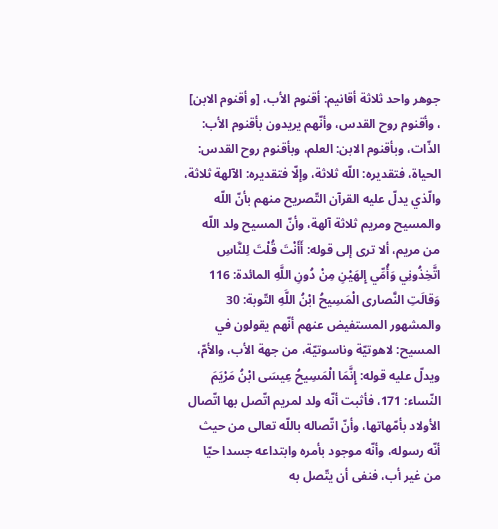جوهر واحد ثلاثة أقانيم: أقنوم الأب، [و أقنوم الابن] ، وأقنوم روح القدس، وأنّهم يريدون بأقنوم الأب: الذّات، وبأقنوم الابن: العلم، وبأقنوم روح القدس: الحياة، فتقديره: اللّه ثلاثة، وإلّا فتقديره: الآلهة ثلاثة، والّذي يدلّ عليه القرآن التّصريح منهم بأنّ اللّه والمسيح ومريم ثلاثة آلهة، وأنّ المسيح ولد اللّه من مريم، ألا ترى إلى قوله: أَأَنْتَ قُلْتَ لِلنَّاسِ اتَّخِذُونِي وَأُمِّي إِلهَيْنِ مِنْ دُونِ اللَّهِ المائدة: 116 وَقالَتِ النَّصارى الْمَسِيحُ ابْنُ اللَّهِ التّوبة: 30 والمشهور المستفيض عنهم أنّهم يقولون في المسيح: لاهوتيّة وناسوتيّة، من جهة الأب، والأمّ، ويدلّ عليه قوله: إِنَّمَا الْمَسِيحُ عِيسَى ابْنُ مَرْيَمَ النّساء: 171، فأثبت أنّه ولد لمريم اتّصل بها اتّصال الأولاد بأمّهاتها، وأنّ اتّصاله باللّه تعالى من حيث أنّه رسوله، وأنّه موجود بأمره وابتداعه جسدا حيّا من غير أب، فنفى أن يتّصل به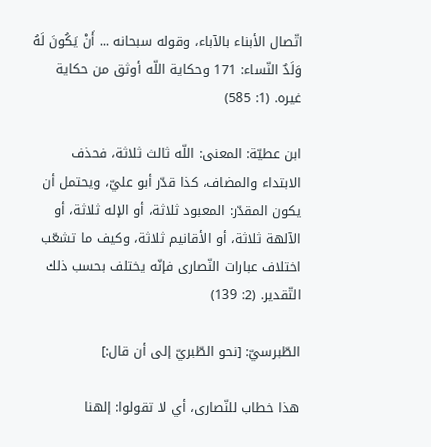اتّصال الأبناء بالآباء، وقوله سبحانه ... أَنْ يَكُونَ لَهُ وَلَدٌ النّساء: 171 وحكاية اللّه أوثق من حكاية غيره. (1: 585)

ابن عطيّة: المعنى: اللّه ثالث ثلاثة، فحذف الابتداء والمضاف، كذا قدّر أبو عليّ، ويحتمل أن يكون المقدّر: المعبود ثلاثة، أو الإله ثلاثة، أو الآلهة ثلاثة، أو الأقانيم ثلاثة، وكيف ما تشعّب اختلاف عبارات النّصارى فإنّه يختلف بحسب ذلك التّقدير. (2: 139)

الطّبرسيّ: [نحو الطّبريّ إلى أن قال:]

هذا خطاب للنّصارى، أي لا تقولوا: إلهنا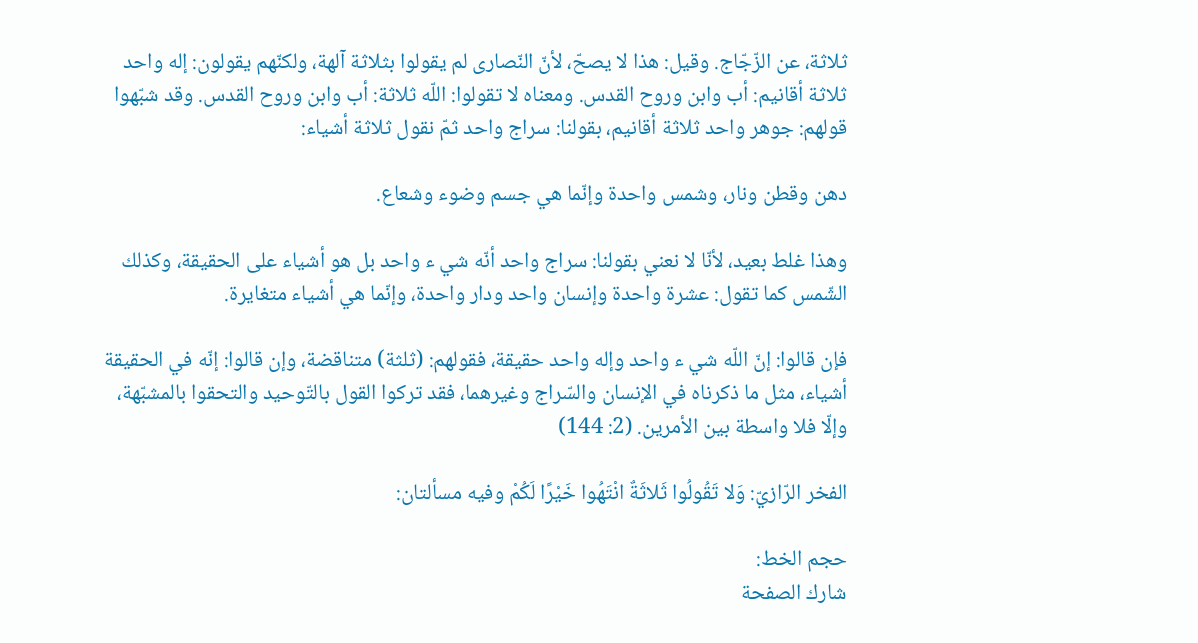ثلاثة، عن الزّجّاج. وقيل: هذا لا يصحّ، لأنّ النّصارى لم يقولوا بثلاثة آلهة، ولكنّهم يقولون: إله واحد ثلاثة أقانيم: أب وابن وروح القدس. ومعناه لا تقولوا: اللّه ثلاثة: أب وابن وروح القدس. وقد شبّهوا قولهم: جوهر واحد ثلاثة أقانيم، بقولنا: سراج واحد ثمّ نقول ثلاثة أشياء:

دهن وقطن ونار، وشمس واحدة وإنّما هي جسم وضوء وشعاع.

وهذا غلط بعيد، لأنّا لا نعني بقولنا: سراج واحد أنّه شي ء واحد بل هو أشياء على الحقيقة، وكذلك الشّمس كما تقول: عشرة واحدة وإنسان واحد ودار واحدة، وإنّما هي أشياء متغايرة.

فإن قالوا: إنّ اللّه شي ء واحد وإله واحد حقيقة، فقولهم: (ثلثة) متناقضة، وإن قالوا: إنّه في الحقيقة أشياء، مثل ما ذكرناه في الإنسان والسّراج وغيرهما، فقد تركوا القول بالتّوحيد والتحقوا بالمشبّهة، وإلّا فلا واسطة بين الأمرين. (2: 144)

الفخر الرّازيّ: وَلا تَقُولُوا ثَلاثَةٌ انْتَهُوا خَيْرًا لَكُمْ وفيه مسألتان:

حجم الخط:
شارك الصفحة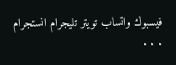فيسبوك واتساب تويتر تليجرام انستجرام
. . .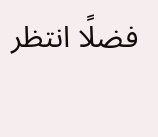فضلًا انتظر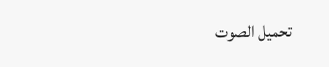تحميل الصوت